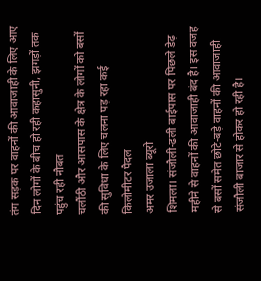तंग सड़क पर वाहनों की आवाजाही के लिए आए दिन लोगों के बीच हो रही कहासुनी, झगड़ों तक पहुंच रही नौबत
चलौंठी और आसपास के क्षेत्र के लोगों को बसों की सुविधा के लिए चलना पड़ रहा कई किलोमीटर पैदल
अमर उजाला ब्यूरो
शिमला। संजौली-ढली बाईपास पर पिछले डेढ़ महीने से वाहनों की आवाजाही बंद है। इस वजह से बसों समेत छोटे-बड़े वाहनों की आवाजाही संजौली बाजार से होकर हो रही है।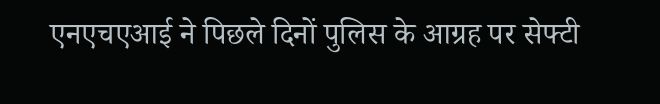एनएचएआई ने पिछले दिनों पुलिस के आग्रह पर सेफ्टी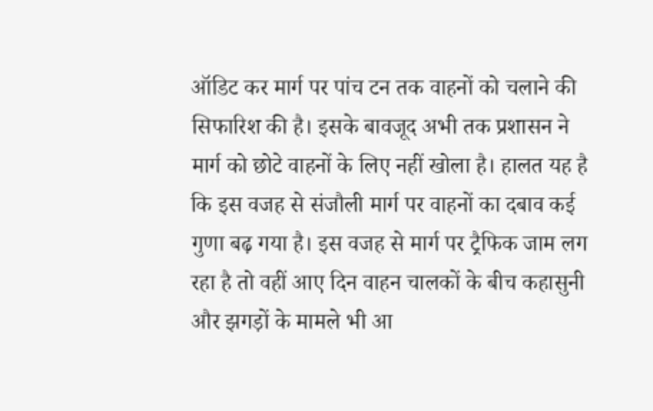ऑडिट कर मार्ग पर पांच टन तक वाहनों को चलाने की सिफारिश की है। इसके बावजूद अभी तक प्रशासन ने मार्ग को छोटे वाहनों के लिए नहीं खोला है। हालत यह है कि इस वजह से संजौली मार्ग पर वाहनों का दबाव कई गुणा बढ़ गया है। इस वजह से मार्ग पर ट्रैफिक जाम लग रहा है तो वहीं आए दिन वाहन चालकों के बीच कहासुनी और झगड़ों के मामले भी आ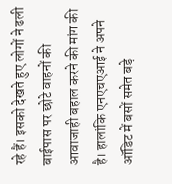रहे हैं। इसको देखते हुए लोगों ने ढली बाईपास पर छोटे वाहनों की आवाजाही बहाल करने की मांग की है। हालांकि एनएचएआई ने अपने ऑडिट में बसों समेत बड़े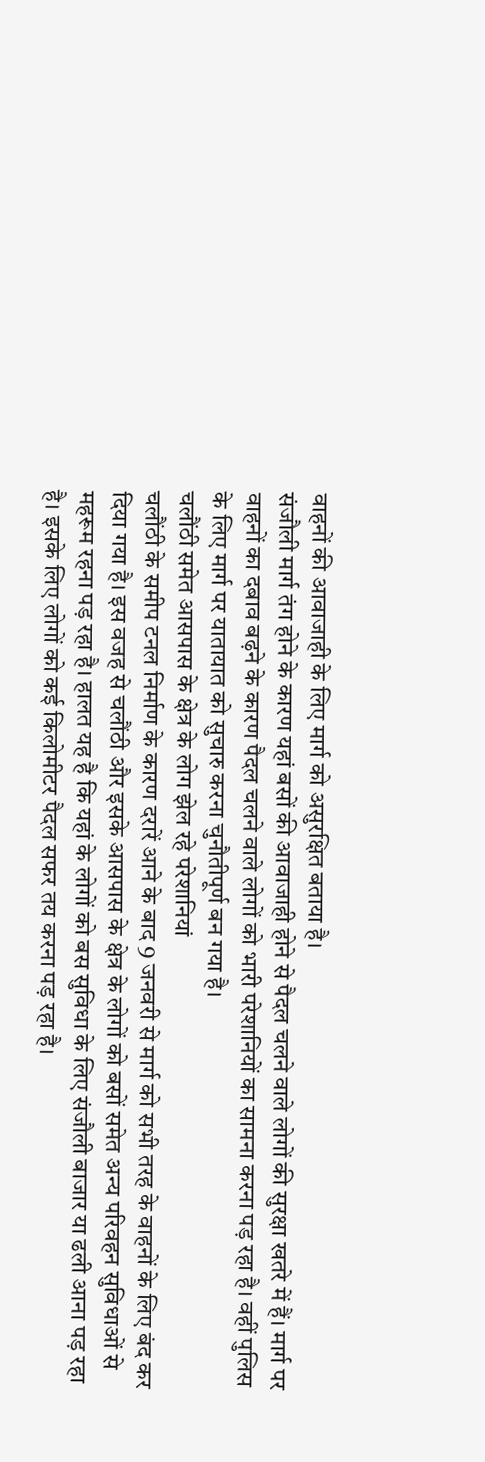वाहनों की आवाजाही के लिए मार्ग को असुरक्षित बताया है।
संजौली मार्ग तंग होने के कारण यहां बसों की आवाजाही होने से पैदल चलने वाले लोगों की सुरक्षा खतरे में हैं। मार्ग पर वाहनों का दबाव बढ़ने के कारण पैदल चलने वाले लोगों को भारी परेशानियों का सामना करना पड़ रहा है। वहीं पुलिस के लिए मार्ग पर यातायात को सुचारु करना चुनौतीपूर्ण बन गया है।
चलौंठी समेत आसपास के क्षेत्र के लोग झेल रहे परेशानियां
चलौंठी के समीप टनल निर्माण के कारण दरारें आने के बाद 9 जनवरी से मार्ग को सभी तरह के वाहनों के लिए बंद कर दिया गया है। इस वजह से चलौंठी और इसके आसपास के क्षेत्र के लोगों को बसों समेत अन्य परिवहन सुविधाओं से महरूम रहना पड़ रहा है। हालत यह है कि यहां के लोगों को बस सुविधा के लिए संजौली बाजार या ढली आना पड़ रहा है। इसके लिए लोगों को कई किलोमीटर पैदल सफर तय करना पड़ रहा है।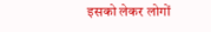इसको लेकर लोगों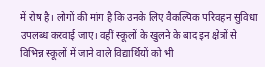में रोष है। लोगों की मांग है कि उनके लिए वैकल्पिक परिवहन सुविधा उपलब्ध करवाई जाए। वहीं स्कूलों के खुलने के बाद इन क्षेत्रों से विभिन्न स्कूलों में जाने वाले विद्यार्थियों को भी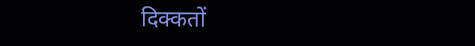दिक्कतों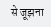से जूझना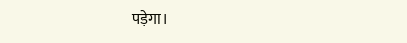पड़ेगा।